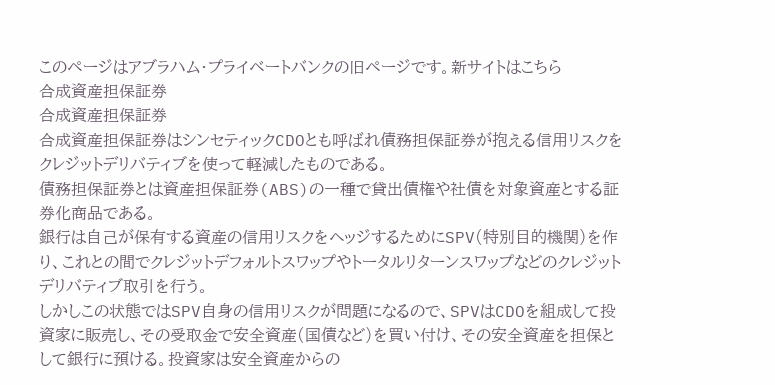このページはアブラハム・プライベートバンクの旧ページです。新サイトはこちら
合成資産担保証券
合成資産担保証券
合成資産担保証券はシンセティックCDOとも呼ばれ債務担保証券が抱える信用リスクをクレジットデリバティブを使って軽減したものである。
債務担保証券とは資産担保証券(ABS)の一種で貸出債権や社債を対象資産とする証券化商品である。
銀行は自己が保有する資産の信用リスクをヘッジするためにSPV(特別目的機関)を作り、これとの間でクレジットデフォルトスワップやトータルリターンスワップなどのクレジットデリバティブ取引を行う。
しかしこの状態ではSPV自身の信用リスクが問題になるので、SPVはCDOを組成して投資家に販売し、その受取金で安全資産(国債など)を買い付け、その安全資産を担保として銀行に預ける。投資家は安全資産からの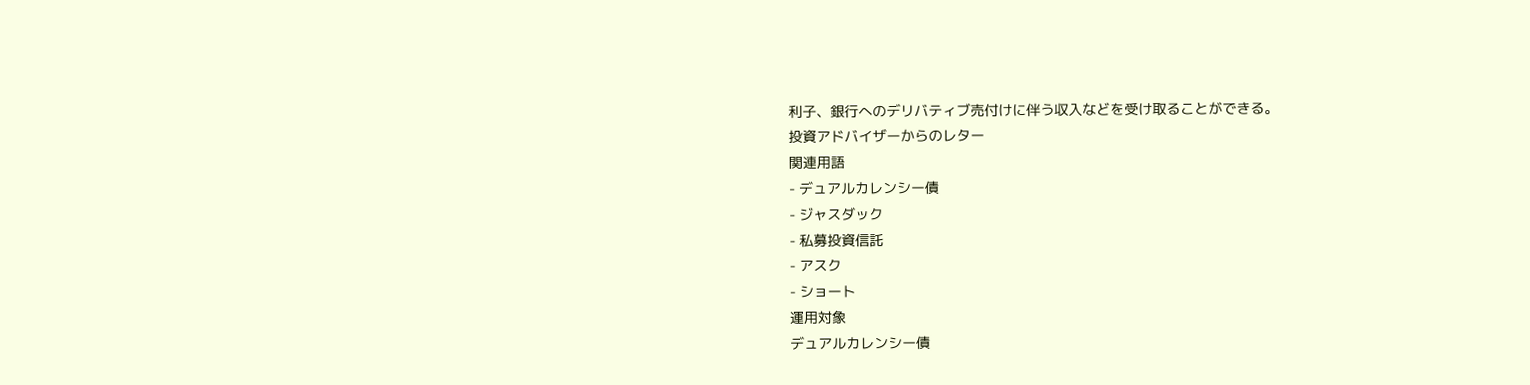利子、銀行へのデリバティブ売付けに伴う収入などを受け取ることができる。
投資アドバイザーからのレター
関連用語
- デュアルカレンシー債
- ジャスダック
- 私募投資信託
- アスク
- ショート
運用対象
デュアルカレンシー債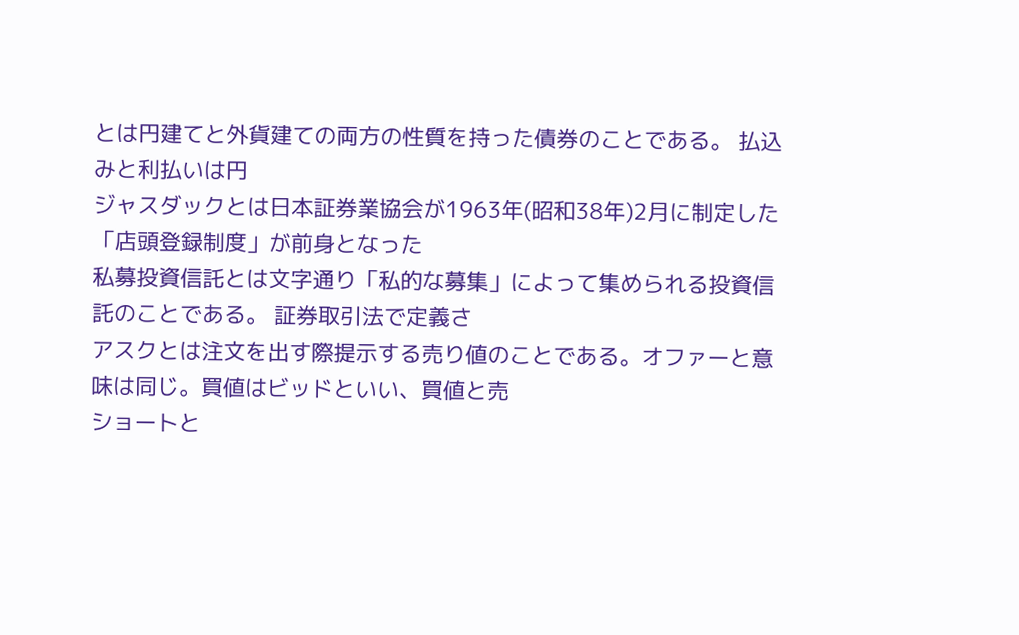とは円建てと外貨建ての両方の性質を持った債券のことである。 払込みと利払いは円
ジャスダックとは日本証券業協会が1963年(昭和38年)2月に制定した「店頭登録制度」が前身となった
私募投資信託とは文字通り「私的な募集」によって集められる投資信託のことである。 証券取引法で定義さ
アスクとは注文を出す際提示する売り値のことである。オファーと意味は同じ。買値はビッドといい、買値と売
ショートと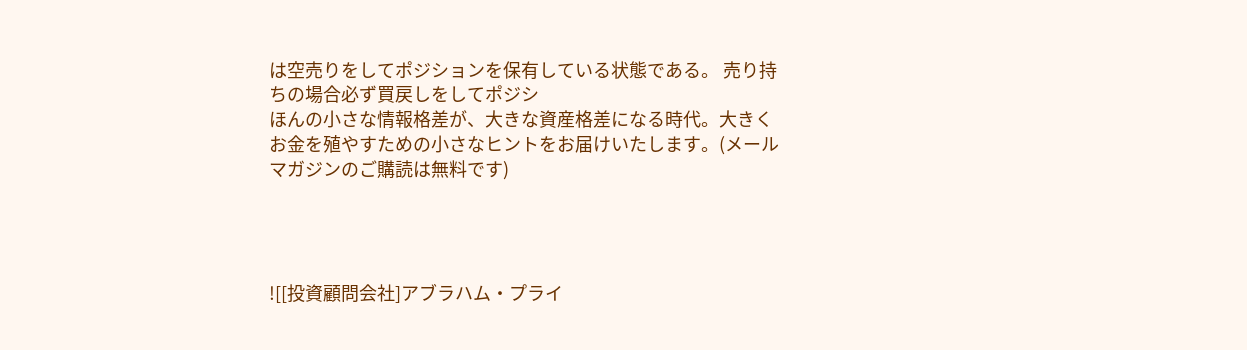は空売りをしてポジションを保有している状態である。 売り持ちの場合必ず買戻しをしてポジシ
ほんの小さな情報格差が、大きな資産格差になる時代。大きくお金を殖やすための小さなヒントをお届けいたします。(メールマガジンのご購読は無料です)




![[投資顧問会社]アブラハム・プライ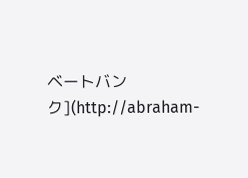ベートバンク](http://abraham-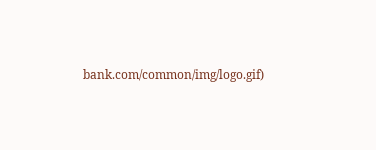bank.com/common/img/logo.gif)